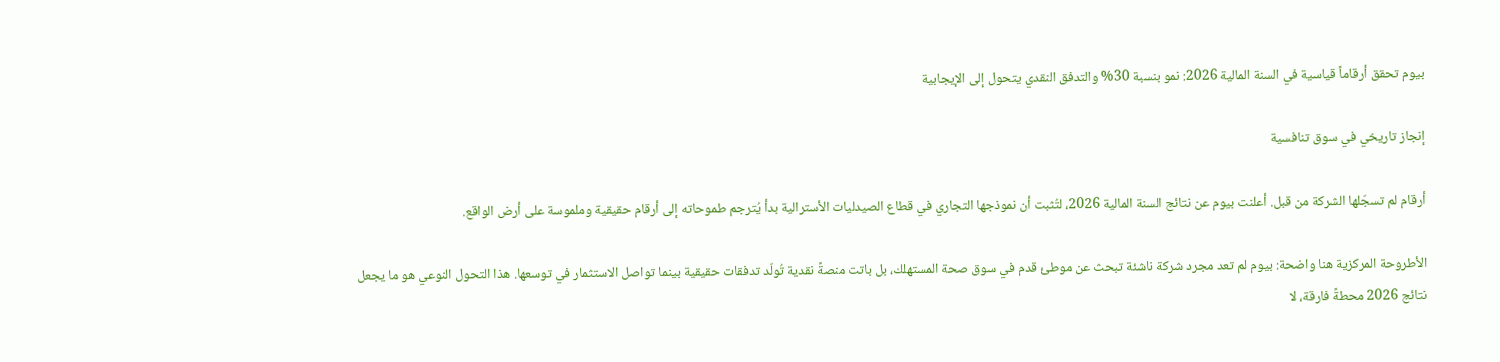بيوم تحقق أرقاماً قياسية في السنة المالية 2026: نمو بنسبة 30% والتدفق النقدي يتحول إلى الإيجابية

إنجاز تاريخي في سوق تنافسية

أرقام لم تسجّلها الشركة من قبل. أعلنت بيوم عن نتائج السنة المالية 2026، لتُثبت أن نموذجها التجاري في قطاع الصيدليات الأسترالية بدأ يُترجم طموحاته إلى أرقام حقيقية وملموسة على أرض الواقع.

الأطروحة المركزية هنا واضحة: بيوم لم تعد مجرد شركة ناشئة تبحث عن موطئ قدم في سوق صحة المستهلك، بل باتت منصةً نقدية تُولّد تدفقات حقيقية بينما تواصل الاستثمار في توسعها. هذا التحول النوعي هو ما يجعل نتائج 2026 محطةً فارقة، لا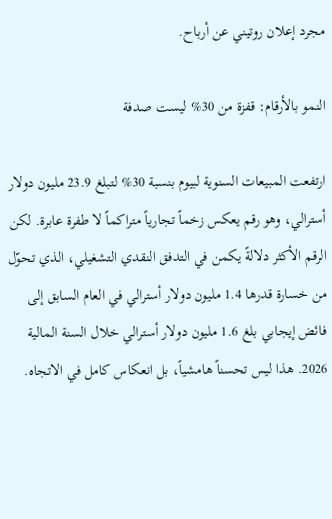مجرد إعلان روتيني عن أرباح.

النمو بالأرقام: قفزة من 30% ليست صدفة

ارتفعت المبيعات السنوية لبيوم بنسبة 30% لتبلغ 23.9 مليون دولار أسترالي، وهو رقم يعكس زخماً تجارياً متراكماً لا طفرة عابرة. لكن الرقم الأكثر دلالةً يكمن في التدفق النقدي التشغيلي، الذي تحوّل من خسارة قدرها 1.4 مليون دولار أسترالي في العام السابق إلى فائض إيجابي بلغ 1.6 مليون دولار أسترالي خلال السنة المالية 2026. هذا ليس تحسناً هامشياً، بل انعكاس كامل في الاتجاه.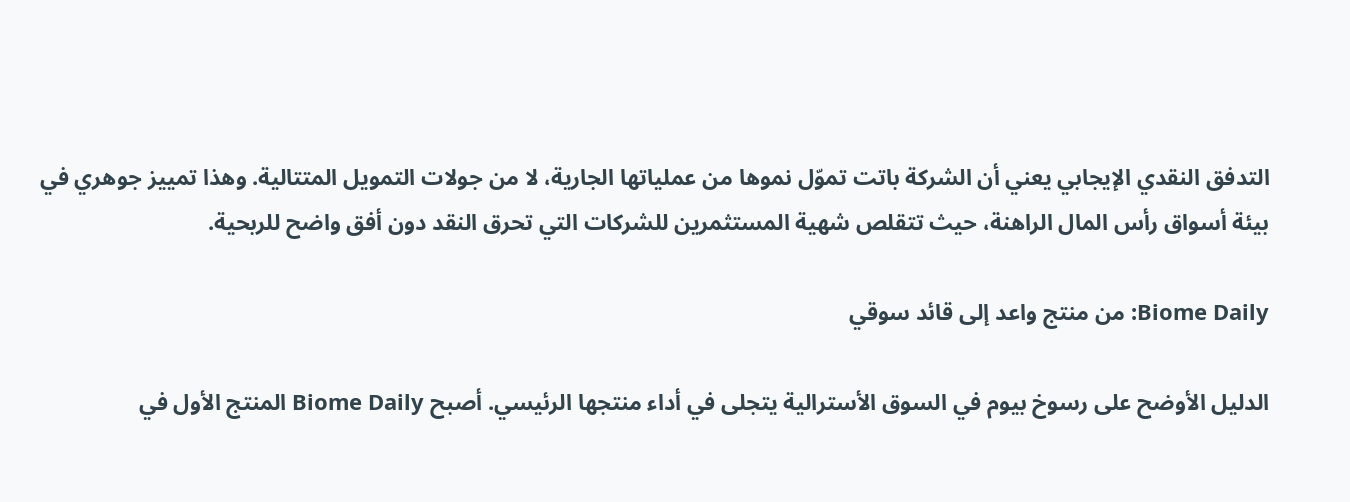التدفق النقدي الإيجابي يعني أن الشركة باتت تموّل نموها من عملياتها الجارية، لا من جولات التمويل المتتالية. وهذا تمييز جوهري في بيئة أسواق رأس المال الراهنة، حيث تتقلص شهية المستثمرين للشركات التي تحرق النقد دون أفق واضح للربحية.

Biome Daily: من منتج واعد إلى قائد سوقي

الدليل الأوضح على رسوخ بيوم في السوق الأسترالية يتجلى في أداء منتجها الرئيسي. أصبح Biome Daily المنتج الأول في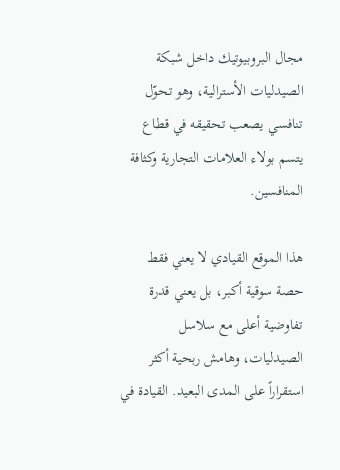مجال البروبيوتيك داخل شبكة الصيدليات الأسترالية، وهو تحوّل تنافسي يصعب تحقيقه في قطاع يتسم بولاء العلامات التجارية وكثافة المنافسين.

هذا الموقع القيادي لا يعني فقط حصة سوقية أكبر، بل يعني قدرة تفاوضية أعلى مع سلاسل الصيدليات، وهامش ربحية أكثر استقراراً على المدى البعيد. القيادة في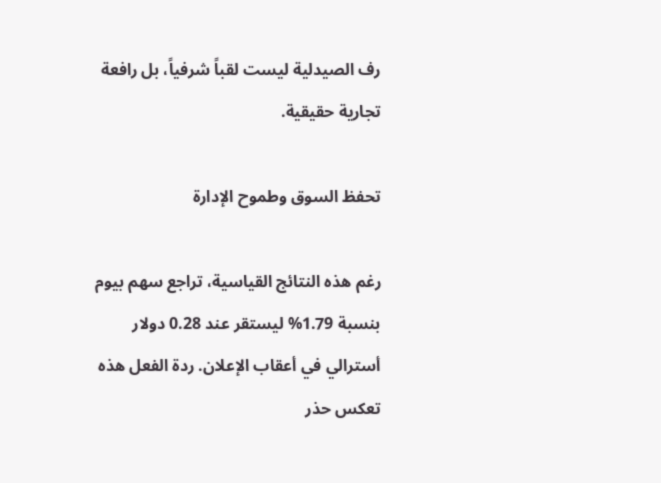رف الصيدلية ليست لقباً شرفياً، بل رافعة تجارية حقيقية.

تحفظ السوق وطموح الإدارة

رغم هذه النتائج القياسية، تراجع سهم بيوم بنسبة 1.79% ليستقر عند 0.28 دولار أسترالي في أعقاب الإعلان. ردة الفعل هذه تعكس حذر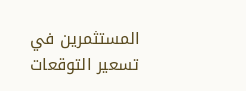المستثمرين في تسعير التوقعات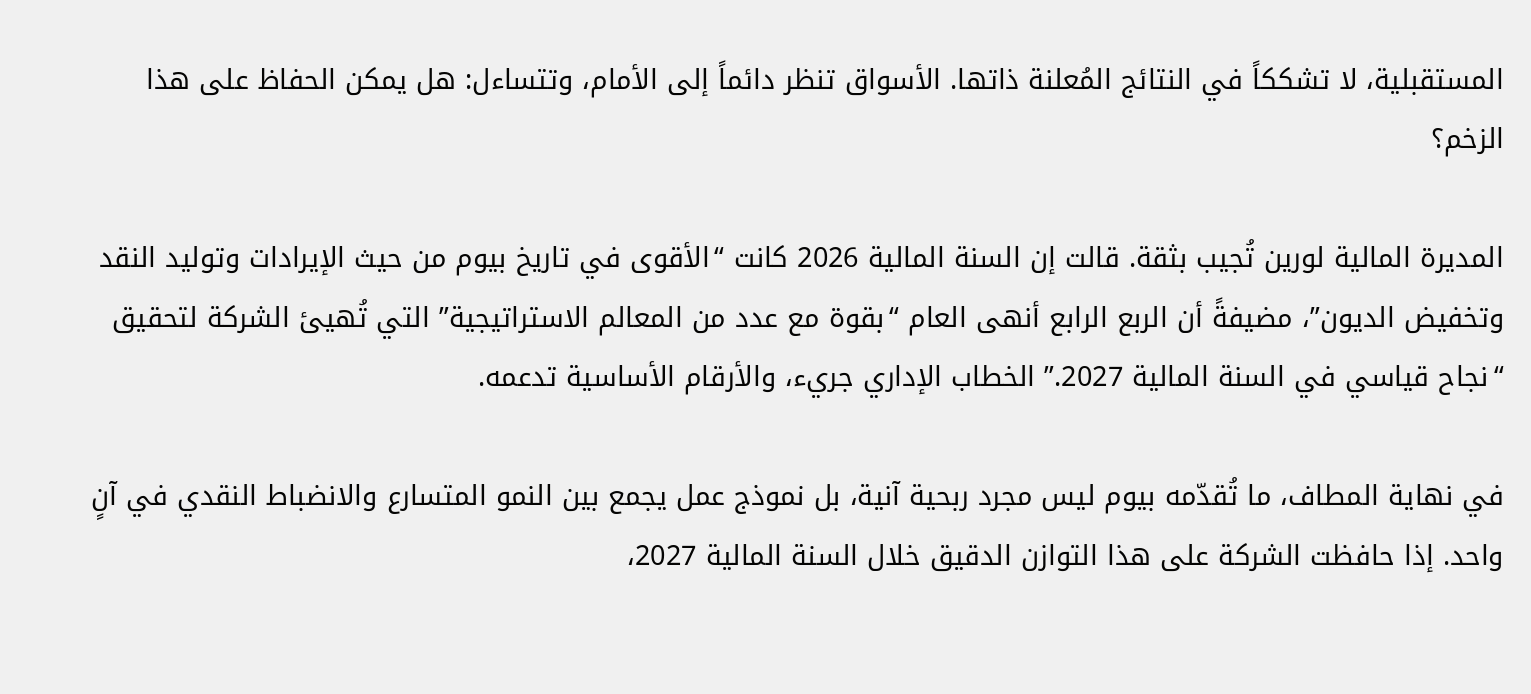المستقبلية، لا تشككاً في النتائج المُعلنة ذاتها. الأسواق تنظر دائماً إلى الأمام، وتتساءل: هل يمكن الحفاظ على هذا الزخم؟

المديرة المالية لورين تُجيب بثقة. قالت إن السنة المالية 2026 كانت “الأقوى في تاريخ بيوم من حيث الإيرادات وتوليد النقد وتخفيض الديون”، مضيفةً أن الربع الرابع أنهى العام “بقوة مع عدد من المعالم الاستراتيجية” التي تُهيئ الشركة لتحقيق “نجاح قياسي في السنة المالية 2027.” الخطاب الإداري جريء، والأرقام الأساسية تدعمه.

في نهاية المطاف، ما تُقدّمه بيوم ليس مجرد ربحية آنية، بل نموذج عمل يجمع بين النمو المتسارع والانضباط النقدي في آنٍ واحد. إذا حافظت الشركة على هذا التوازن الدقيق خلال السنة المالية 2027،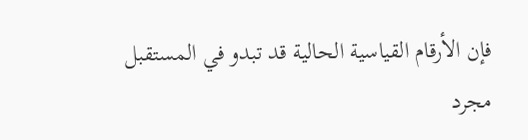فإن الأرقام القياسية الحالية قد تبدو في المستقبل مجرد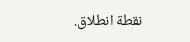نقطة انطلاق.